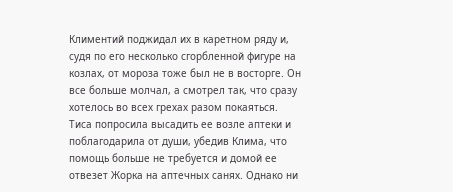Климентий поджидал их в каретном ряду и, судя по его несколько сгорбленной фигуре на козлах, от мороза тоже был не в восторге. Он все больше молчал, а смотрел так, что сразу хотелось во всех грехах разом покаяться. Тиса попросила высадить ее возле аптеки и поблагодарила от души, убедив Клима, что помощь больше не требуется и домой ее отвезет Жорка на аптечных санях. Однако ни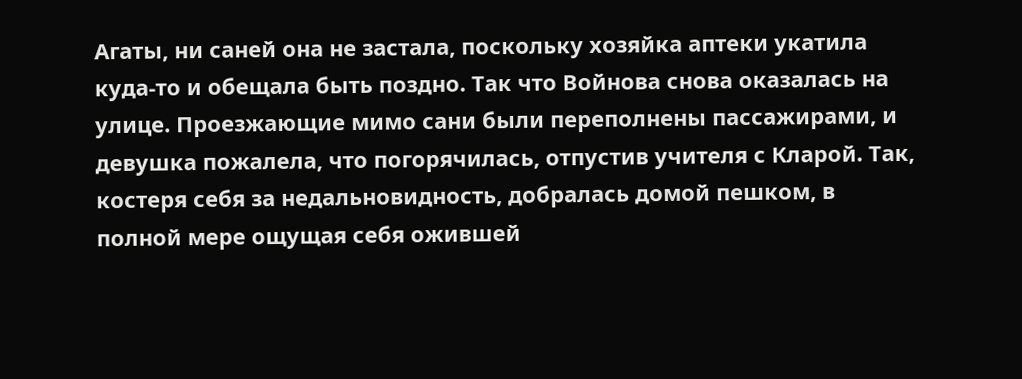Агаты, ни саней она не застала, поскольку хозяйка аптеки укатила куда-то и обещала быть поздно. Так что Войнова снова оказалась на улице. Проезжающие мимо сани были переполнены пассажирами, и девушка пожалела, что погорячилась, отпустив учителя с Кларой. Так, костеря себя за недальновидность, добралась домой пешком, в полной мере ощущая себя ожившей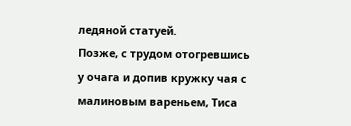ледяной статуей.
Позже, с трудом отогревшись у очага и допив кружку чая с малиновым вареньем, Тиса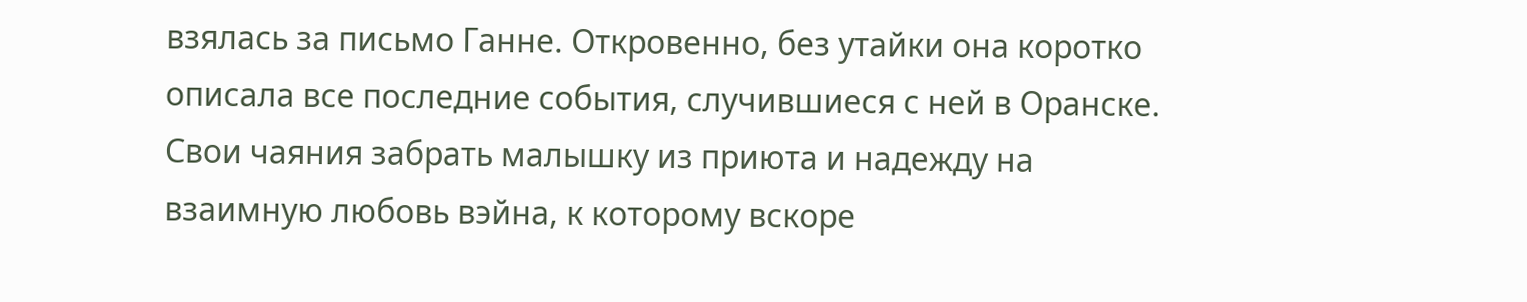взялась за письмо Ганне. Откровенно, без утайки она коротко описала все последние события, случившиеся с ней в Оранске. Свои чаяния забрать малышку из приюта и надежду на взаимную любовь вэйна, к которому вскоре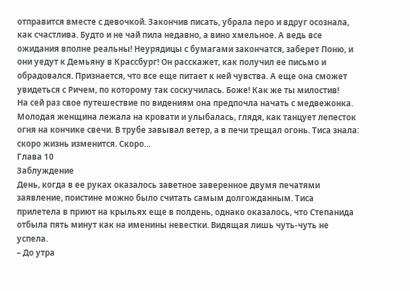отправится вместе с девочкой. Закончив писать, убрала перо и вдруг осознала, как счастлива. Будто и не чай пила недавно, а вино хмельное. А ведь все ожидания вполне реальны! Неурядицы с бумагами закончатся, заберет Поню, и они уедут к Демьяну в Крассбург! Он расскажет, как получил ее письмо и обрадовался. Признается, что все еще питает к ней чувства. А еще она сможет увидеться с Ричем, по которому так соскучилась. Боже! Как же ты милостив!
На сей раз свое путешествие по видениям она предпочла начать с медвежонка.
Молодая женщина лежала на кровати и улыбалась, глядя, как танцует лепесток огня на кончике свечи. В трубе завывал ветер, а в печи трещал огонь. Тиса знала: скоро жизнь изменится. Скоро…
Глава 10
Заблуждение
День, когда в ее руках оказалось заветное заверенное двумя печатями заявление, поистине можно было считать самым долгожданным. Тиса прилетела в приют на крыльях еще в полдень, однако оказалось, что Степанида отбыла пять минут как на именины невестки. Видящая лишь чуть-чуть не успела.
– До утра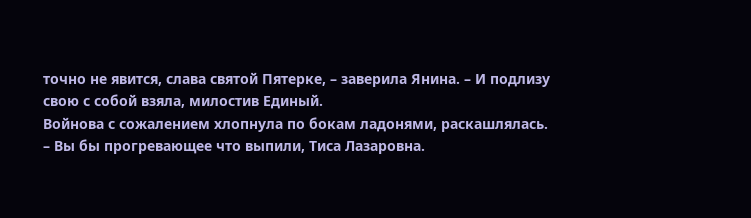точно не явится, слава святой Пятерке, – заверила Янина. – И подлизу свою с собой взяла, милостив Единый.
Войнова с сожалением хлопнула по бокам ладонями, раскашлялась.
– Вы бы прогревающее что выпили, Тиса Лазаровна.